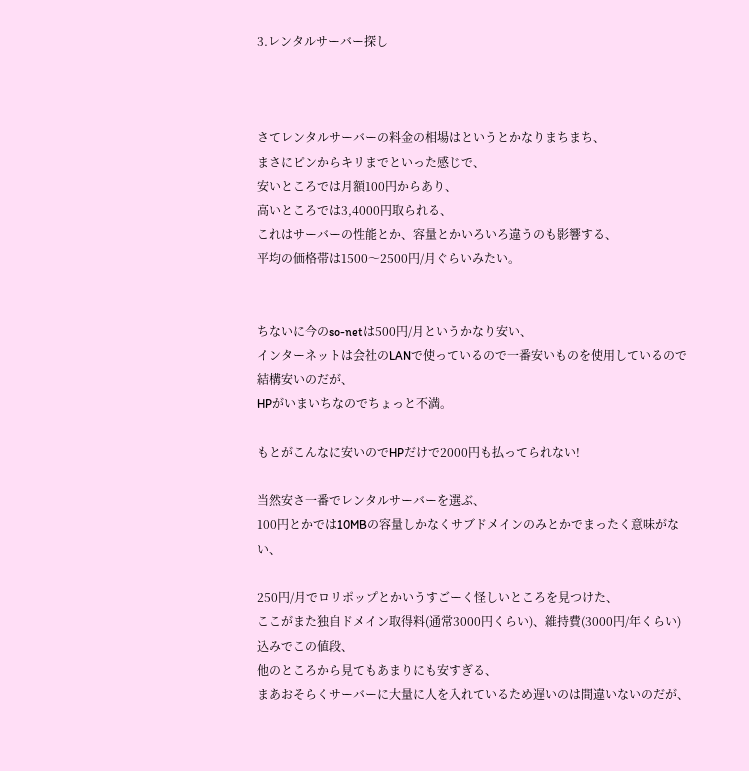3.レンタルサーバー探し



さてレンタルサーバーの料金の相場はというとかなりまちまち、
まさにピンからキリまでといった感じで、
安いところでは月額100円からあり、
高いところでは3,4000円取られる、
これはサーバーの性能とか、容量とかいろいろ違うのも影響する、
平均の価格帯は1500〜2500円/月ぐらいみたい。


ちないに今のso-netは500円/月というかなり安い、
インターネットは会社のLANで使っているので一番安いものを使用しているので結構安いのだが、
HPがいまいちなのでちょっと不満。

もとがこんなに安いのでHPだけで2000円も払ってられない!

当然安さ一番でレンタルサーバーを選ぶ、
100円とかでは10MBの容量しかなくサブドメインのみとかでまったく意味がない、

250円/月でロリポップとかいうすごーく怪しいところを見つけた、
ここがまた独自ドメイン取得料(通常3000円くらい)、維持費(3000円/年くらい)込みでこの値段、
他のところから見てもあまりにも安すぎる、
まあおそらくサーバーに大量に人を入れているため遅いのは間違いないのだが、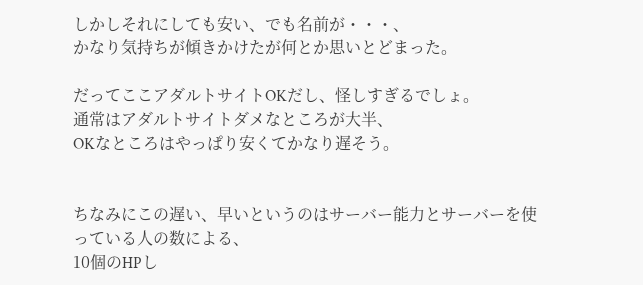しかしそれにしても安い、でも名前が・・・、
かなり気持ちが傾きかけたが何とか思いとどまった。

だってここアダルトサイトOKだし、怪しすぎるでしょ。
通常はアダルトサイトダメなところが大半、
OKなところはやっぱり安くてかなり遅そう。


ちなみにこの遅い、早いというのはサーバー能力とサーバーを使っている人の数による、
10個のHPし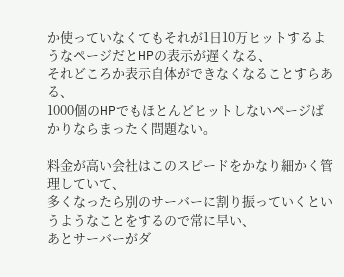か使っていなくてもそれが1日10万ヒットするようなページだとHPの表示が遅くなる、
それどころか表示自体ができなくなることすらある、
1000個のHPでもほとんどヒットしないページばかりならまったく問題ない。

料金が高い会社はこのスピードをかなり細かく管理していて、
多くなったら別のサーバーに割り振っていくというようなことをするので常に早い、
あとサーバーがダ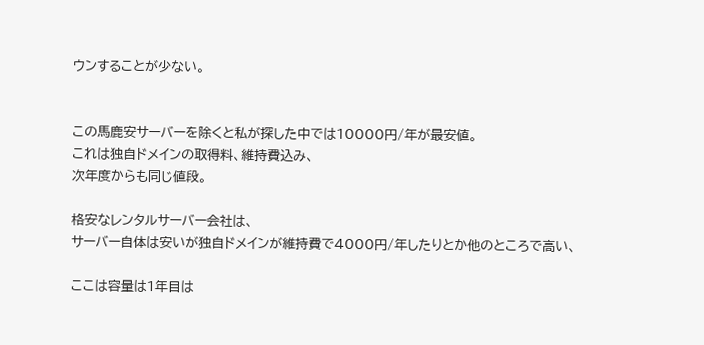ウンすることが少ない。


この馬鹿安サーバーを除くと私が探した中では10000円/年が最安値。
これは独自ドメインの取得料、維持費込み、
次年度からも同じ値段。

格安なレンタルサーバー会社は、
サーバー自体は安いが独自ドメインが維持費で4000円/年したりとか他のところで高い、

ここは容量は1年目は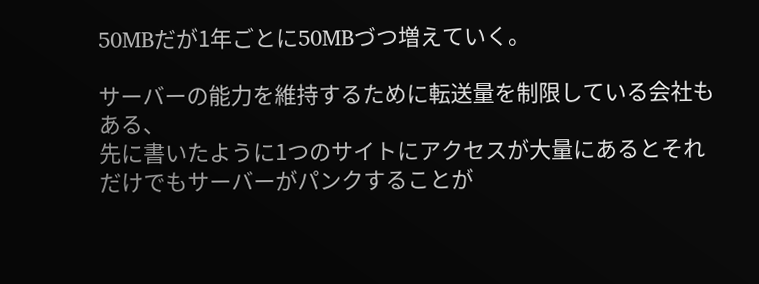50MBだが1年ごとに50MBづつ増えていく。

サーバーの能力を維持するために転送量を制限している会社もある、
先に書いたように1つのサイトにアクセスが大量にあるとそれだけでもサーバーがパンクすることが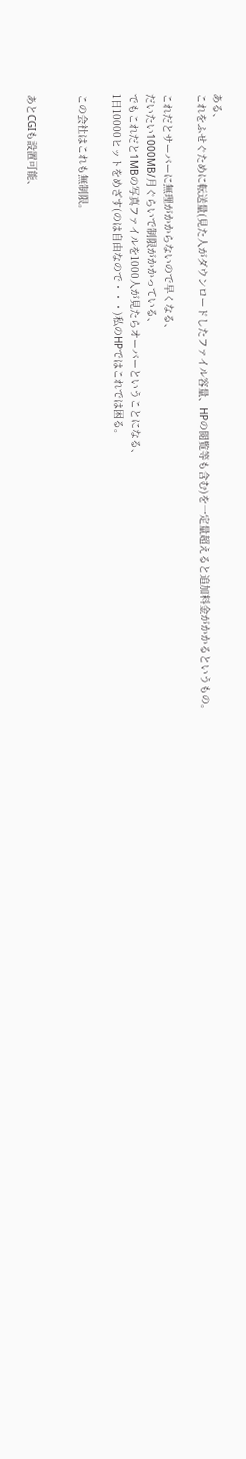ある、
これをふせぐために転送量(見た人がダウンロードしたファイル容量、HPの閲覧等も含む)を一定量超えると追加料金がかかるというもの。

これだとサーバーに無理がかからないので早くなる、
だいたい1000MB/月ぐらいで制限がかかっている、
でもこれだと1MBの写真ファイルを1000人が見たらオーバーということになる、
1日10000ヒットをめざす(のは自由なので・・・)私のHPではこれでは困る。

この会社はこれも無制限。


あとCGIも設置可能、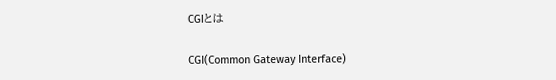CGIとは

CGI(Common Gateway Interface)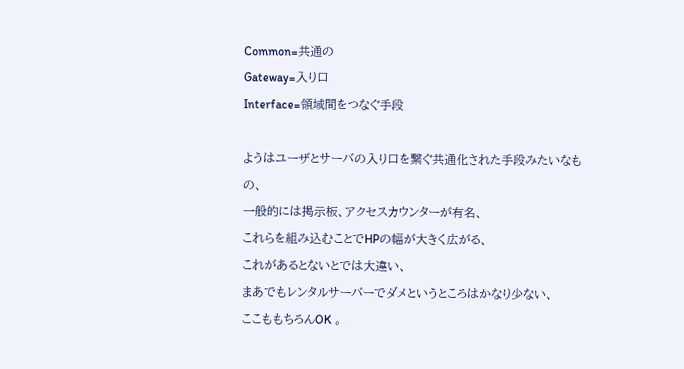Common=共通の
Gateway=入り口
Interface=領域間をつなぐ手段

ようはユーザとサーバの入り口を繋ぐ共通化された手段みたいなもの、
一般的には掲示板、アクセスカウンターが有名、
これらを組み込むことでHPの幅が大きく広がる、
これがあるとないとでは大違い、
まあでもレンタルサーバーでダメというところはかなり少ない、
ここももちろんOK 。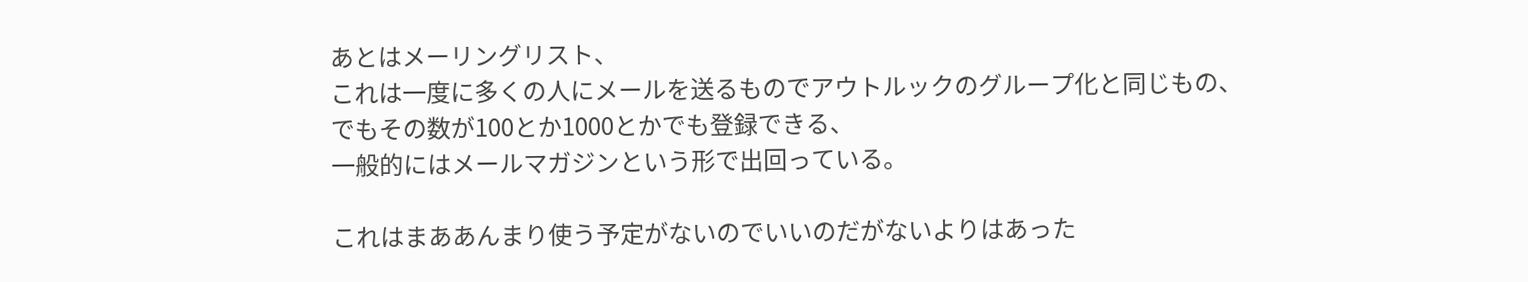あとはメーリングリスト、
これは一度に多くの人にメールを送るものでアウトルックのグループ化と同じもの、
でもその数が100とか1000とかでも登録できる、
一般的にはメールマガジンという形で出回っている。

これはまああんまり使う予定がないのでいいのだがないよりはあった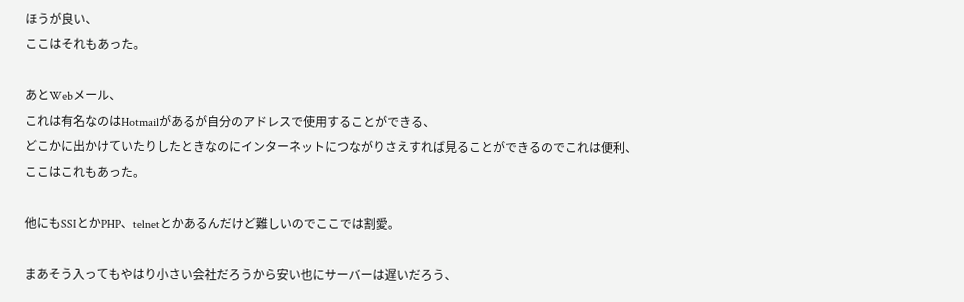ほうが良い、
ここはそれもあった。

あとWebメール、
これは有名なのはHotmailがあるが自分のアドレスで使用することができる、
どこかに出かけていたりしたときなのにインターネットにつながりさえすれば見ることができるのでこれは便利、
ここはこれもあった。

他にもSSIとかPHP、telnetとかあるんだけど難しいのでここでは割愛。

まあそう入ってもやはり小さい会社だろうから安い也にサーバーは遅いだろう、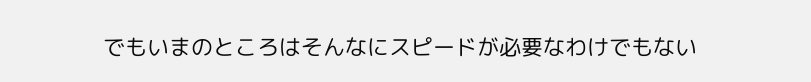でもいまのところはそんなにスピードが必要なわけでもない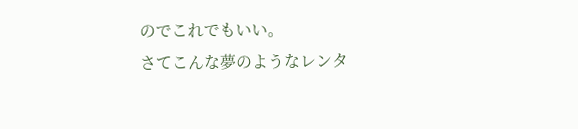のでこれでもいい。
さてこんな夢のようなレンタ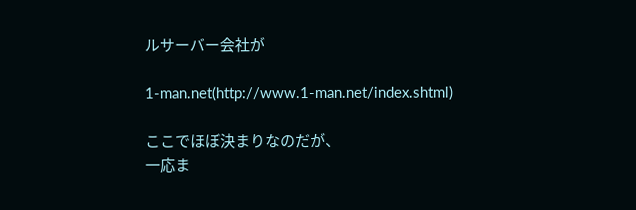ルサーバー会社が

1-man.net(http://www.1-man.net/index.shtml)

ここでほぼ決まりなのだが、
一応ま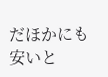だほかにも安いと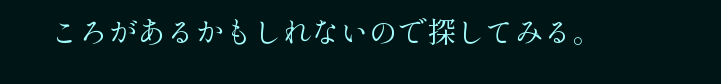ころがあるかもしれないので探してみる。